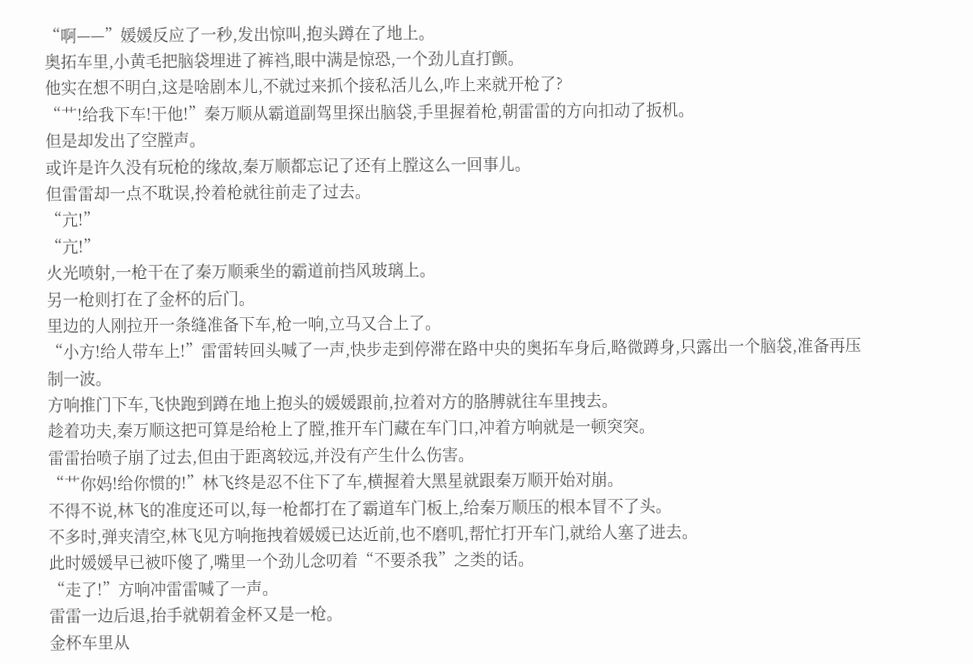“啊——”媛媛反应了一秒,发出惊叫,抱头蹲在了地上。
奥拓车里,小黄毛把脑袋埋进了裤裆,眼中满是惊恐,一个劲儿直打颤。
他实在想不明白,这是啥剧本儿,不就过来抓个接私活儿么,咋上来就开枪了?
“艹!给我下车!干他!”秦万顺从霸道副驾里探出脑袋,手里握着枪,朝雷雷的方向扣动了扳机。
但是却发出了空膛声。
或许是许久没有玩枪的缘故,秦万顺都忘记了还有上膛这么一回事儿。
但雷雷却一点不耽误,拎着枪就往前走了过去。
“亢!”
“亢!”
火光喷射,一枪干在了秦万顺乘坐的霸道前挡风玻璃上。
另一枪则打在了金杯的后门。
里边的人刚拉开一条缝准备下车,枪一响,立马又合上了。
“小方!给人带车上!”雷雷转回头喊了一声,快步走到停滞在路中央的奥拓车身后,略微蹲身,只露出一个脑袋,准备再压制一波。
方响推门下车,飞快跑到蹲在地上抱头的媛媛跟前,拉着对方的胳膊就往车里拽去。
趁着功夫,秦万顺这把可算是给枪上了膛,推开车门藏在车门口,冲着方响就是一顿突突。
雷雷抬喷子崩了过去,但由于距离较远,并没有产生什么伤害。
“艹你妈!给你惯的!”林飞终是忍不住下了车,横握着大黑星就跟秦万顺开始对崩。
不得不说,林飞的准度还可以,每一枪都打在了霸道车门板上,给秦万顺压的根本冒不了头。
不多时,弹夹清空,林飞见方响拖拽着媛媛已达近前,也不磨叽,帮忙打开车门,就给人塞了进去。
此时媛媛早已被吓傻了,嘴里一个劲儿念叨着“不要杀我”之类的话。
“走了!”方响冲雷雷喊了一声。
雷雷一边后退,抬手就朝着金杯又是一枪。
金杯车里从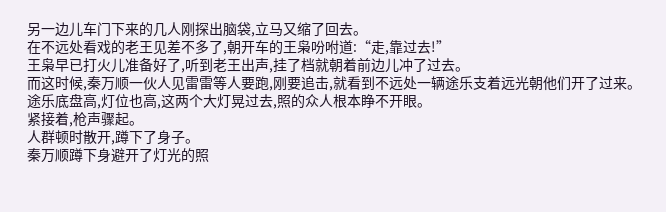另一边儿车门下来的几人刚探出脑袋,立马又缩了回去。
在不远处看戏的老王见差不多了,朝开车的王枭吩咐道:“走,靠过去!”
王枭早已打火儿准备好了,听到老王出声,挂了档就朝着前边儿冲了过去。
而这时候,秦万顺一伙人见雷雷等人要跑,刚要追击,就看到不远处一辆途乐支着远光朝他们开了过来。
途乐底盘高,灯位也高,这两个大灯晃过去,照的众人根本睁不开眼。
紧接着,枪声骤起。
人群顿时散开,蹲下了身子。
秦万顺蹲下身避开了灯光的照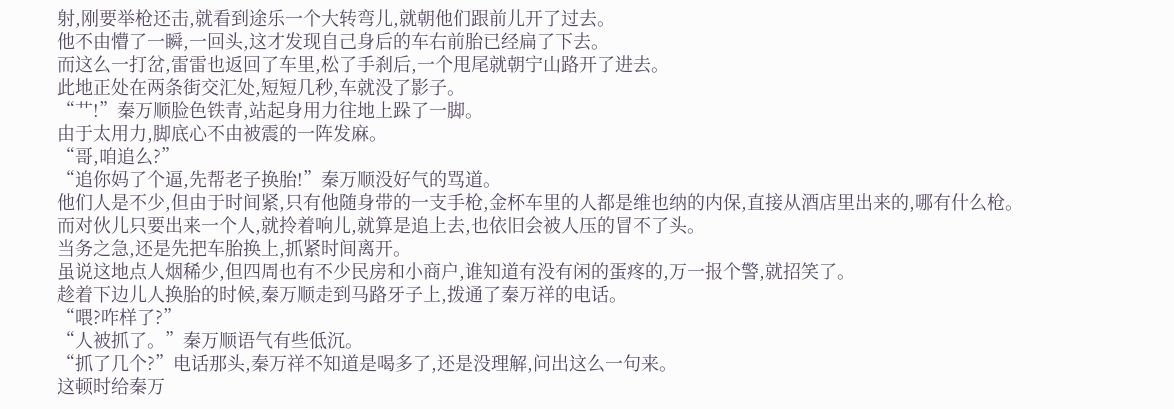射,刚要举枪还击,就看到途乐一个大转弯儿,就朝他们跟前儿开了过去。
他不由懵了一瞬,一回头,这才发现自己身后的车右前胎已经扁了下去。
而这么一打岔,雷雷也返回了车里,松了手刹后,一个甩尾就朝宁山路开了进去。
此地正处在两条街交汇处,短短几秒,车就没了影子。
“艹!”秦万顺脸色铁青,站起身用力往地上跺了一脚。
由于太用力,脚底心不由被震的一阵发麻。
“哥,咱追么?”
“追你妈了个逼,先帮老子换胎!”秦万顺没好气的骂道。
他们人是不少,但由于时间紧,只有他随身带的一支手枪,金杯车里的人都是维也纳的内保,直接从酒店里出来的,哪有什么枪。
而对伙儿只要出来一个人,就拎着响儿,就算是追上去,也依旧会被人压的冒不了头。
当务之急,还是先把车胎换上,抓紧时间离开。
虽说这地点人烟稀少,但四周也有不少民房和小商户,谁知道有没有闲的蛋疼的,万一报个警,就招笑了。
趁着下边儿人换胎的时候,秦万顺走到马路牙子上,拨通了秦万祥的电话。
“喂?咋样了?”
“人被抓了。”秦万顺语气有些低沉。
“抓了几个?”电话那头,秦万祥不知道是喝多了,还是没理解,问出这么一句来。
这顿时给秦万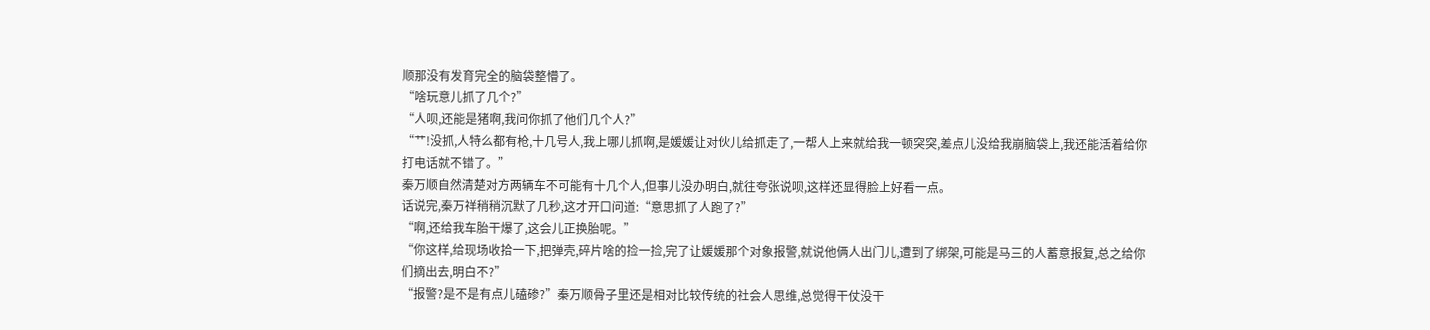顺那没有发育完全的脑袋整懵了。
“啥玩意儿抓了几个?”
“人呗,还能是猪啊,我问你抓了他们几个人?”
“艹!没抓,人特么都有枪,十几号人,我上哪儿抓啊,是媛媛让对伙儿给抓走了,一帮人上来就给我一顿突突,差点儿没给我崩脑袋上,我还能活着给你打电话就不错了。”
秦万顺自然清楚对方两辆车不可能有十几个人,但事儿没办明白,就往夸张说呗,这样还显得脸上好看一点。
话说完,秦万祥稍稍沉默了几秒,这才开口问道:“意思抓了人跑了?”
“啊,还给我车胎干爆了,这会儿正换胎呢。”
“你这样,给现场收拾一下,把弹壳,碎片啥的捡一捡,完了让媛媛那个对象报警,就说他俩人出门儿,遭到了绑架,可能是马三的人蓄意报复,总之给你们摘出去,明白不?”
“报警?是不是有点儿磕碜?”秦万顺骨子里还是相对比较传统的社会人思维,总觉得干仗没干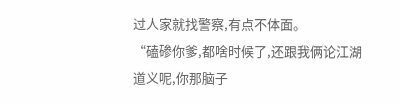过人家就找警察,有点不体面。
“磕碜你爹,都啥时候了,还跟我俩论江湖道义呢,你那脑子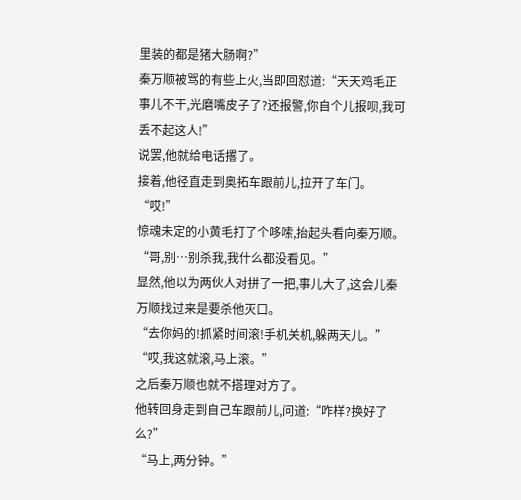里装的都是猪大肠啊?”
秦万顺被骂的有些上火,当即回怼道:“天天鸡毛正事儿不干,光磨嘴皮子了?还报警,你自个儿报呗,我可丢不起这人!”
说罢,他就给电话撂了。
接着,他径直走到奥拓车跟前儿,拉开了车门。
“哎!”
惊魂未定的小黄毛打了个哆嗦,抬起头看向秦万顺。
“哥,别…别杀我,我什么都没看见。”
显然,他以为两伙人对拼了一把,事儿大了,这会儿秦万顺找过来是要杀他灭口。
“去你妈的!抓紧时间滚!手机关机,躲两天儿。”
“哎,我这就滚,马上滚。”
之后秦万顺也就不搭理对方了。
他转回身走到自己车跟前儿,问道:“咋样?换好了么?”
“马上,两分钟。”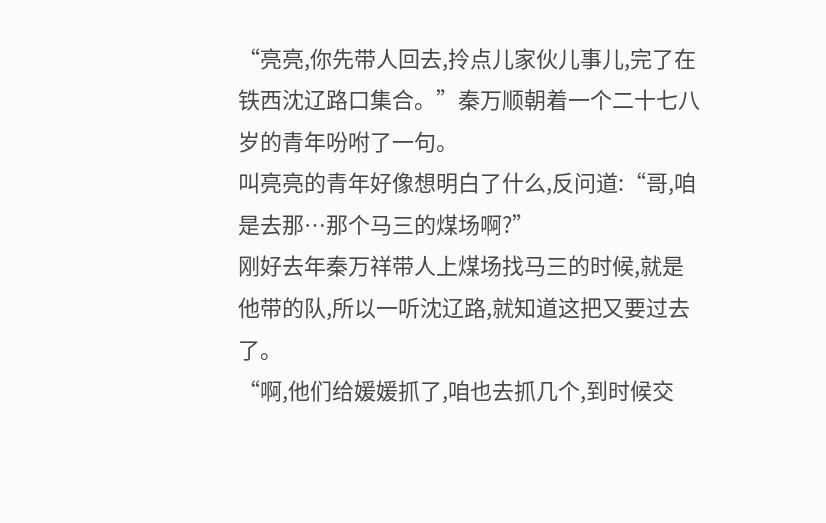“亮亮,你先带人回去,拎点儿家伙儿事儿,完了在铁西沈辽路口集合。”秦万顺朝着一个二十七八岁的青年吩咐了一句。
叫亮亮的青年好像想明白了什么,反问道:“哥,咱是去那…那个马三的煤场啊?”
刚好去年秦万祥带人上煤场找马三的时候,就是他带的队,所以一听沈辽路,就知道这把又要过去了。
“啊,他们给媛媛抓了,咱也去抓几个,到时候交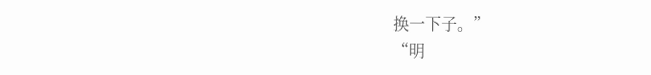换一下子。”
“明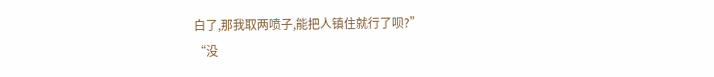白了,那我取两喷子,能把人镇住就行了呗?”
“没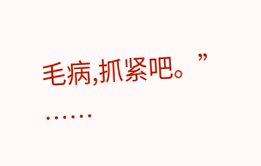毛病,抓紧吧。”
……